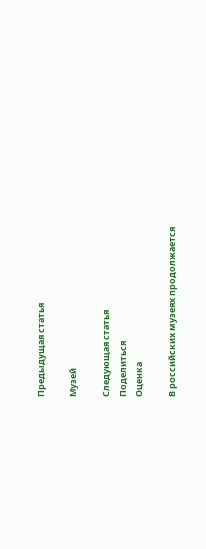Предыдущая статья

Музей

Следующая статья
Поделиться
Оценка

В российских музеях продолжается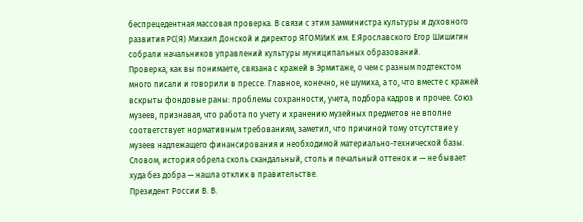беспрецедентная массовая проверка. В связи с этим замминистра культуры и духовного развития РС(Я) Михаил Донской и директор ЯГОМИиК им. Е.Ярославского Егор Шишигин собрали начальников управлений культуры муниципальных образований.
Проверка, как вы понимаете, связана с кражей в Эрмитаже, о чем с разным подтекстом много писали и говорили в прессе. Главное, конечно, не шумиха, а то, что вместе с кражей вскрыты фондовые раны: проблемы сохранности, учета, подбора кадров и прочее. Союз музеев, признавая, что работа по учету и хранению музейных предметов не вполне соответствует нормативным требованиям, заметил, что причиной тому отсутствие у музеев надлежащего финансирования и необходимой материально-технической базы. Словом, история обрела сколь скандальный, столь и печальный оттенок и — не бывает худа без добра — нашла отклик в правительстве.
Президент России В. В.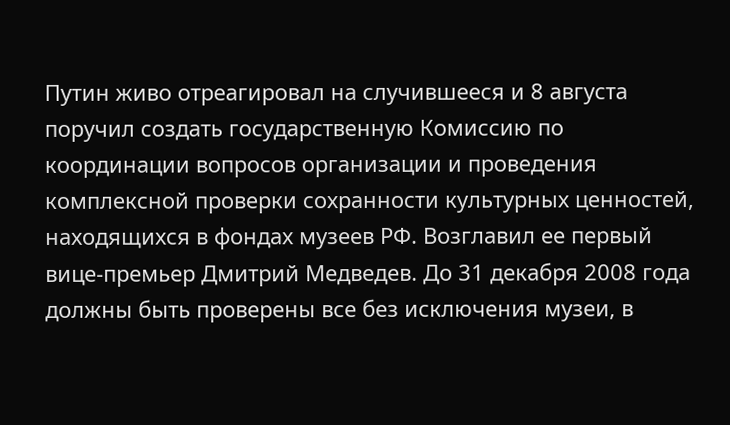Путин живо отреагировал на случившееся и 8 августа поручил создать государственную Комиссию по координации вопросов организации и проведения комплексной проверки сохранности культурных ценностей, находящихся в фондах музеев РФ. Возглавил ее первый вице-премьер Дмитрий Медведев. До 31 декабря 2008 года должны быть проверены все без исключения музеи, в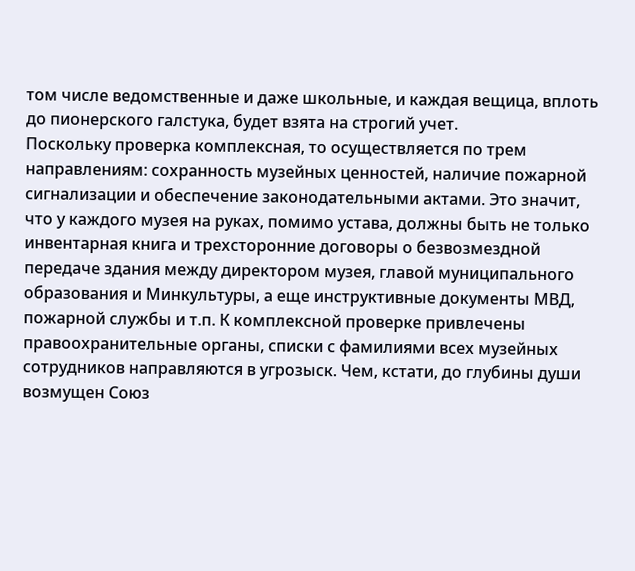том числе ведомственные и даже школьные, и каждая вещица, вплоть до пионерского галстука, будет взята на строгий учет.
Поскольку проверка комплексная, то осуществляется по трем направлениям: сохранность музейных ценностей, наличие пожарной сигнализации и обеспечение законодательными актами. Это значит, что у каждого музея на руках, помимо устава, должны быть не только инвентарная книга и трехсторонние договоры о безвозмездной передаче здания между директором музея, главой муниципального образования и Минкультуры, а еще инструктивные документы МВД, пожарной службы и т.п. К комплексной проверке привлечены правоохранительные органы, списки с фамилиями всех музейных сотрудников направляются в угрозыск. Чем, кстати, до глубины души возмущен Союз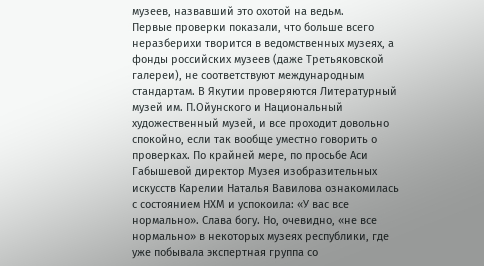музеев, назвавший это охотой на ведьм.
Первые проверки показали, что больше всего неразберихи творится в ведомственных музеях, а фонды российских музеев (даже Третьяковской галереи), не соответствуют международным стандартам. В Якутии проверяются Литературный музей им. П.Ойунского и Национальный художественный музей, и все проходит довольно спокойно, если так вообще уместно говорить о проверках. По крайней мере, по просьбе Аси Габышевой директор Музея изобразительных искусств Карелии Наталья Вавилова ознакомилась с состоянием НХМ и успокоила: «У вас все нормально». Слава богу. Но, очевидно, «не все нормально» в некоторых музеях республики, где уже побывала экспертная группа со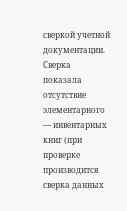сверкой учетной документации. Сверка показала отсутствие элементарного — инвентарных книг (при проверке производится сверка данных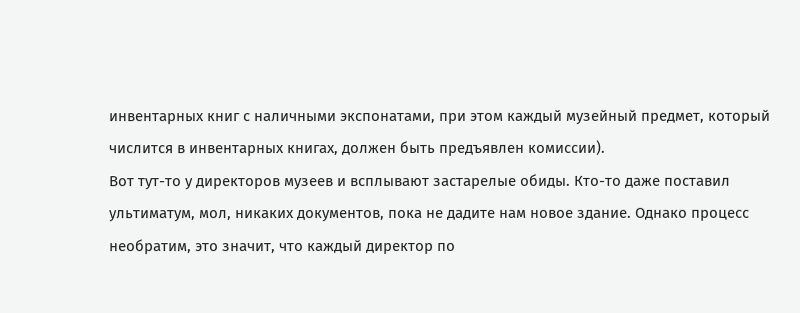инвентарных книг с наличными экспонатами, при этом каждый музейный предмет, который числится в инвентарных книгах, должен быть предъявлен комиссии).
Вот тут-то у директоров музеев и всплывают застарелые обиды. Кто-то даже поставил ультиматум, мол, никаких документов, пока не дадите нам новое здание. Однако процесс необратим, это значит, что каждый директор по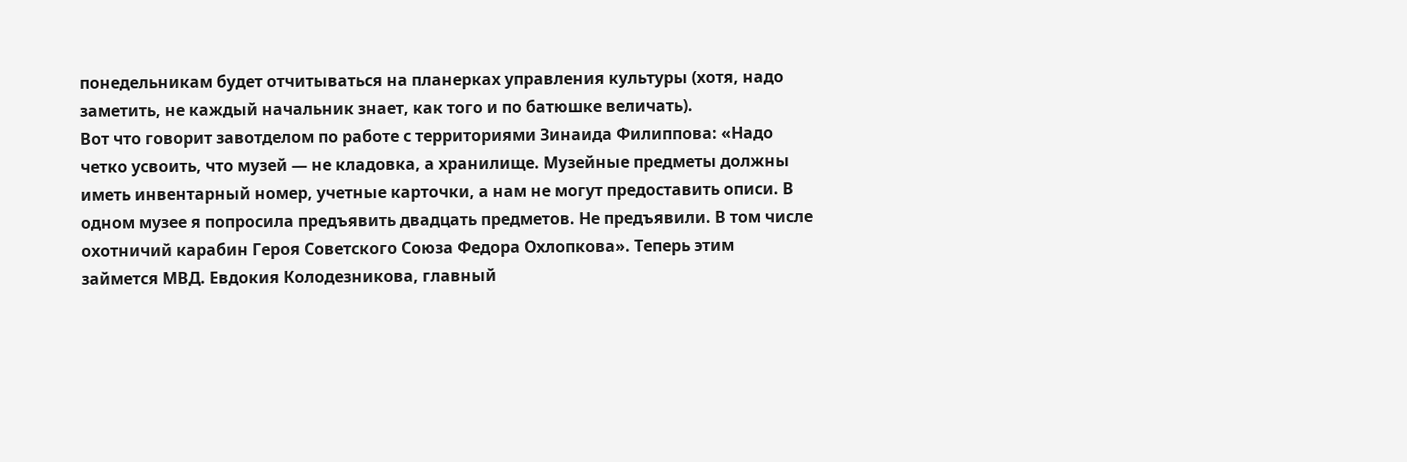понедельникам будет отчитываться на планерках управления культуры (хотя, надо заметить, не каждый начальник знает, как того и по батюшке величать).
Вот что говорит завотделом по работе с территориями Зинаида Филиппова: «Надо четко усвоить, что музей — не кладовка, а хранилище. Музейные предметы должны иметь инвентарный номер, учетные карточки, а нам не могут предоставить описи. В одном музее я попросила предъявить двадцать предметов. Не предъявили. В том числе охотничий карабин Героя Советского Союза Федора Охлопкова». Теперь этим займется МВД. Евдокия Колодезникова, главный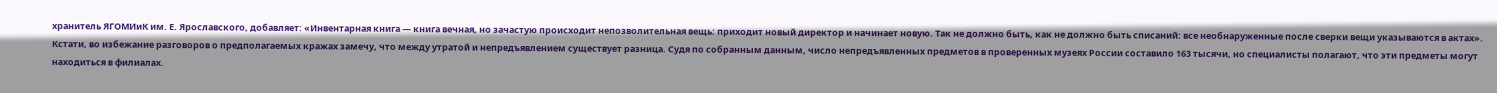хранитель ЯГОМИиК им. Е. Ярославского, добавляет: «Инвентарная книга — книга вечная, но зачастую происходит непозволительная вещь: приходит новый директор и начинает новую. Так не должно быть, как не должно быть списаний: все необнаруженные после сверки вещи указываются в актах».
Кстати, во избежание разговоров о предполагаемых кражах замечу, что между утратой и непредъявлением существует разница. Судя по собранным данным, число непредъявленных предметов в проверенных музеях России составило 163 тысячи, но специалисты полагают, что эти предметы могут находиться в филиалах.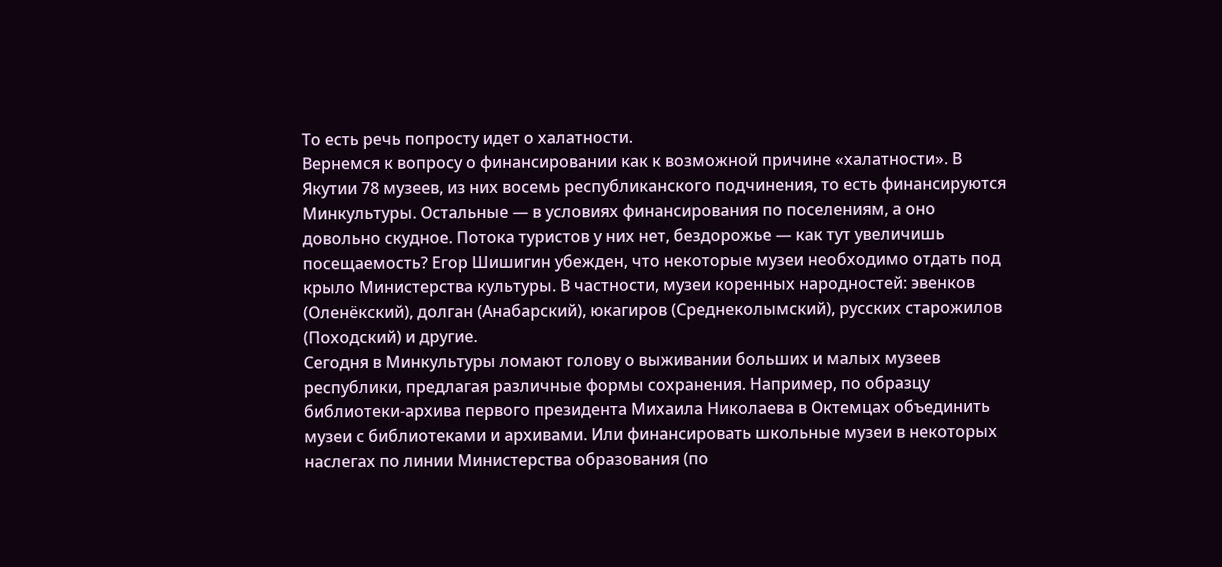То есть речь попросту идет о халатности.
Вернемся к вопросу о финансировании как к возможной причине «халатности». В Якутии 78 музеев, из них восемь республиканского подчинения, то есть финансируются Минкультуры. Остальные — в условиях финансирования по поселениям, а оно довольно скудное. Потока туристов у них нет, бездорожье — как тут увеличишь посещаемость? Егор Шишигин убежден, что некоторые музеи необходимо отдать под крыло Министерства культуры. В частности, музеи коренных народностей: эвенков (Оленёкский), долган (Анабарский), юкагиров (Среднеколымский), русских старожилов (Походский) и другие.
Сегодня в Минкультуры ломают голову о выживании больших и малых музеев республики, предлагая различные формы сохранения. Например, по образцу библиотеки-архива первого президента Михаила Николаева в Октемцах объединить музеи с библиотеками и архивами. Или финансировать школьные музеи в некоторых наслегах по линии Министерства образования (по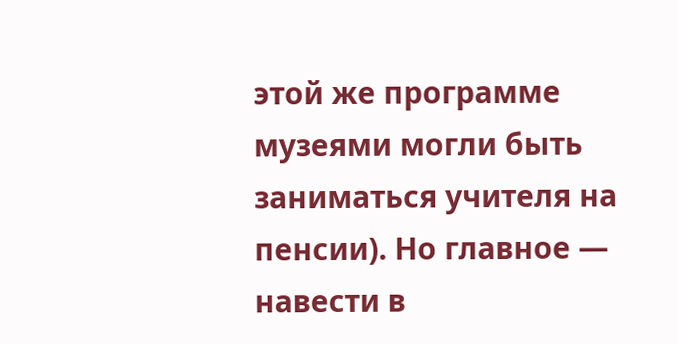этой же программе музеями могли быть заниматься учителя на пенсии). Но главное — навести в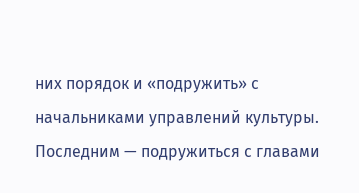них порядок и «подружить» с начальниками управлений культуры. Последним — подружиться с главами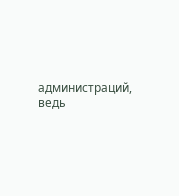администраций, ведь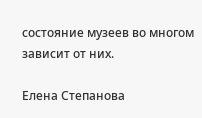состояние музеев во многом зависит от них.

Елена Степанова